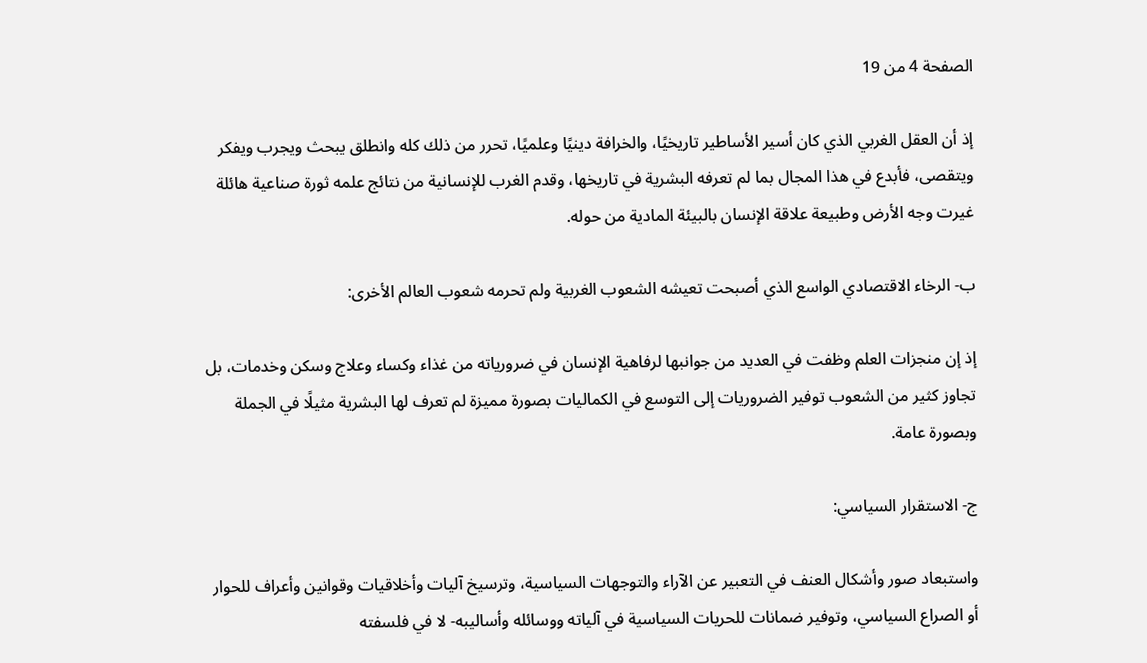الصفحة 4 من 19

إذ أن العقل الغربي الذي كان أسير الأساطير تاريخيًا، والخرافة دينيًا وعلميًا، تحرر من ذلك كله وانطلق يبحث ويجرب ويفكر ويتقصى، فأبدع في هذا المجال بما لم تعرفه البشرية في تاريخها، وقدم الغرب للإنسانية من نتائج علمه ثورة صناعية هائلة غيرت وجه الأرض وطبيعة علاقة الإنسان بالبيئة المادية من حوله.

ب- الرخاء الاقتصادي الواسع الذي أصبحت تعيشه الشعوب الغربية ولم تحرمه شعوب العالم الأخرى:

إذ إن منجزات العلم وظفت في العديد من جوانبها لرفاهية الإنسان في ضرورياته من غذاء وكساء وعلاج وسكن وخدمات، بل تجاوز كثير من الشعوب توفير الضروريات إلى التوسع في الكماليات بصورة مميزة لم تعرف لها البشرية مثيلًا في الجملة وبصورة عامة.

ج- الاستقرار السياسي:

واستبعاد صور وأشكال العنف في التعبير عن الآراء والتوجهات السياسية، وترسيخ آليات وأخلاقيات وقوانين وأعراف للحوار أو الصراع السياسي، وتوفير ضمانات للحريات السياسية في آلياته ووسائله وأساليبه- لا في فلسفته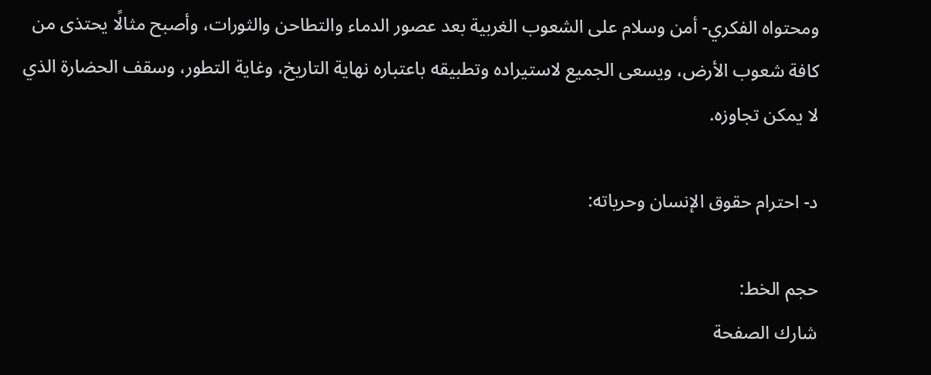ومحتواه الفكري- أمن وسلام على الشعوب الغربية بعد عصور الدماء والتطاحن والثورات، وأصبح مثالًا يحتذى من كافة شعوب الأرض، ويسعى الجميع لاستيراده وتطبيقه باعتباره نهاية التاريخ، وغاية التطور، وسقف الحضارة الذي لا يمكن تجاوزه.

د- احترام حقوق الإنسان وحرياته:

حجم الخط:
شارك الصفحة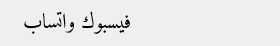فيسبوك واتساب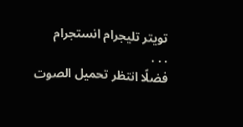تويتر تليجرام انستجرام
. . .
فضلًا انتظر تحميل الصوت